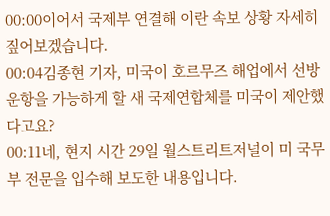00:00이어서 국제부 연결해 이란 속보 상황 자세히 짚어보겠습니다.
00:04김종현 기자, 미국이 호르무즈 해업에서 선방 운항을 가능하게 할 새 국제연합체를 미국이 제안했다고요?
00:11네, 현지 시간 29일 월스트리트저널이 미 국무부 전문을 입수해 보도한 내용입니다.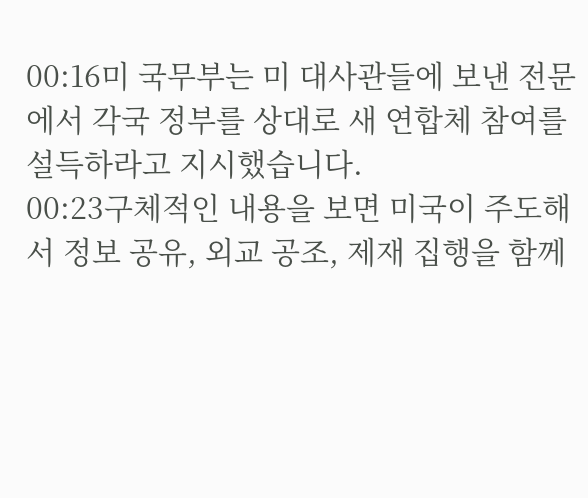00:16미 국무부는 미 대사관들에 보낸 전문에서 각국 정부를 상대로 새 연합체 참여를 설득하라고 지시했습니다.
00:23구체적인 내용을 보면 미국이 주도해서 정보 공유, 외교 공조, 제재 집행을 함께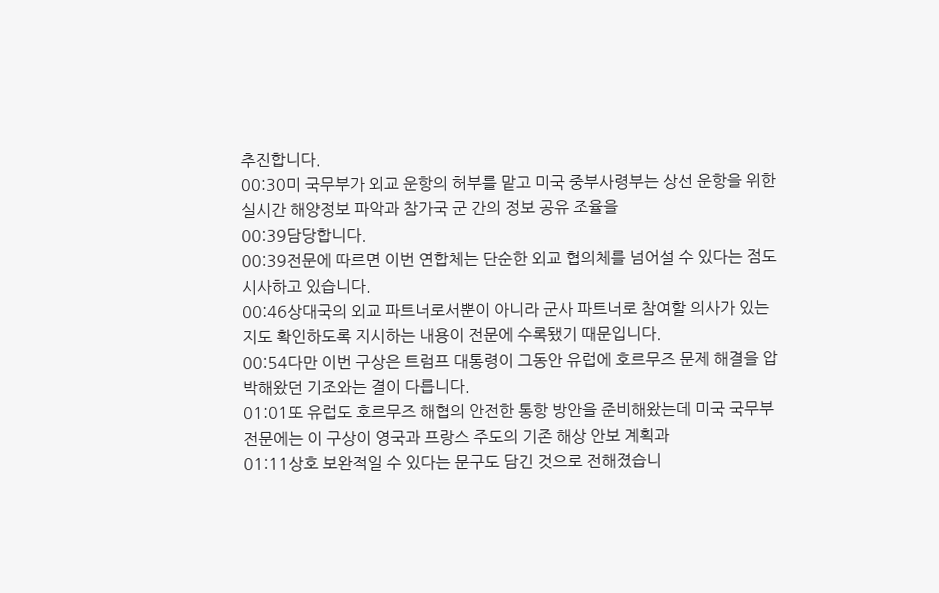추진합니다.
00:30미 국무부가 외교 운항의 허부를 맡고 미국 중부사령부는 상선 운항을 위한 실시간 해양정보 파악과 참가국 군 간의 정보 공유 조율을
00:39담당합니다.
00:39전문에 따르면 이번 연합체는 단순한 외교 협의체를 넘어설 수 있다는 점도 시사하고 있습니다.
00:46상대국의 외교 파트너로서뿐이 아니라 군사 파트너로 참여할 의사가 있는지도 확인하도록 지시하는 내용이 전문에 수록됐기 때문입니다.
00:54다만 이번 구상은 트럼프 대통령이 그동안 유럽에 호르무즈 문제 해결을 압박해왔던 기조와는 결이 다릅니다.
01:01또 유럽도 호르무즈 해협의 안전한 통항 방안을 준비해왔는데 미국 국무부 전문에는 이 구상이 영국과 프랑스 주도의 기존 해상 안보 계획과
01:11상호 보완적일 수 있다는 문구도 담긴 것으로 전해졌습니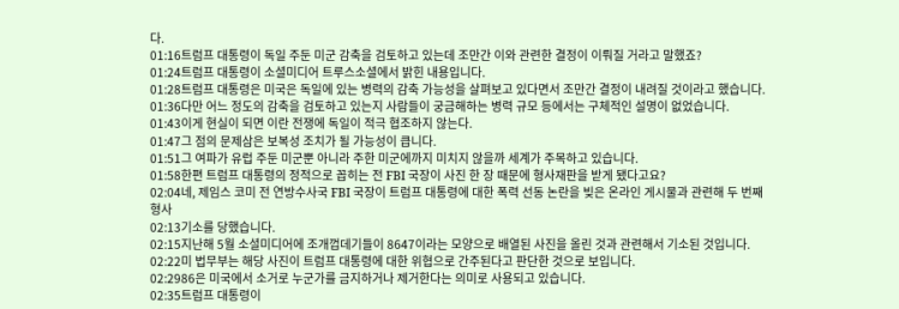다.
01:16트럼프 대통령이 독일 주둔 미군 감축을 검토하고 있는데 조만간 이와 관련한 결정이 이뤄질 거라고 말했죠?
01:24트럼프 대통령이 소셜미디어 트루스소셜에서 밝힌 내용입니다.
01:28트럼프 대통령은 미국은 독일에 있는 병력의 감축 가능성을 살펴보고 있다면서 조만간 결정이 내려질 것이라고 했습니다.
01:36다만 어느 정도의 감축을 검토하고 있는지 사람들이 궁금해하는 병력 규모 등에서는 구체적인 설명이 없었습니다.
01:43이게 현실이 되면 이란 전쟁에 독일이 적극 협조하지 않는다.
01:47그 점의 문제삼은 보복성 조치가 될 가능성이 큽니다.
01:51그 여파가 유럽 주둔 미군뿐 아니라 주한 미군에까지 미치지 않을까 세계가 주목하고 있습니다.
01:58한편 트럼프 대통령의 정적으로 꼽히는 전 FBI 국장이 사진 한 장 때문에 형사재판을 받게 됐다고요?
02:04네, 제임스 코미 전 연방수사국 FBI 국장이 트럼프 대통령에 대한 폭력 선동 논란을 빚은 온라인 게시물과 관련해 두 번째 형사
02:13기소를 당했습니다.
02:15지난해 5월 소셜미디어에 조개껍데기들이 8647이라는 모양으로 배열된 사진을 올린 것과 관련해서 기소된 것입니다.
02:22미 법무부는 해당 사진이 트럼프 대통령에 대한 위협으로 간주된다고 판단한 것으로 보입니다.
02:2986은 미국에서 소거로 누군가를 금지하거나 제거한다는 의미로 사용되고 있습니다.
02:35트럼프 대통령이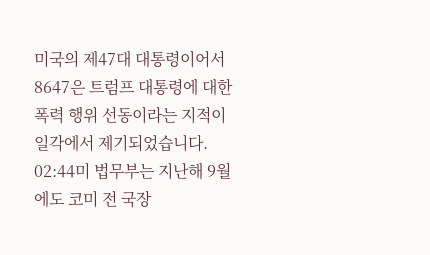미국의 제47대 대통령이어서 8647은 트럼프 대통령에 대한 폭력 행위 선동이라는 지적이 일각에서 제기되었습니다.
02:44미 법무부는 지난해 9월에도 코미 전 국장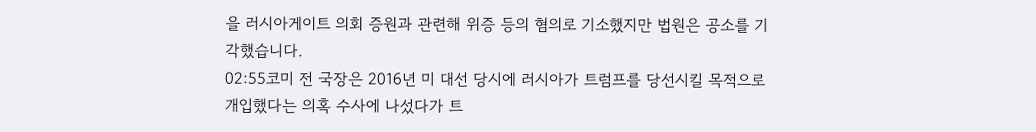을 러시아게이트 의회 증원과 관련해 위증 등의 혐의로 기소했지만 법원은 공소를 기각했습니다.
02:55코미 전 국장은 2016년 미 대선 당시에 러시아가 트럼프를 당선시킬 목적으로 개입했다는 의혹 수사에 나섰다가 트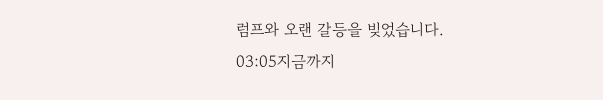럼프와 오랜 갈등을 빚었습니다.
03:05지금까지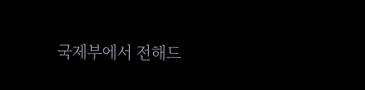국제부에서 전해드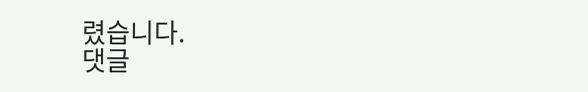렸습니다.
댓글